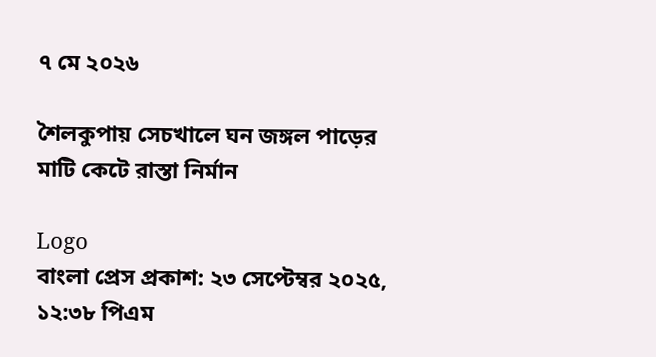৭ মে ২০২৬

শৈলকুপায় সেচখালে ঘন জঙ্গল পাড়ের মাটি কেটে রাস্তা নির্মান

Logo
বাংলা প্রেস প্রকাশ: ২৩ সেপ্টেম্বর ২০২৫, ১২:৩৮ পিএম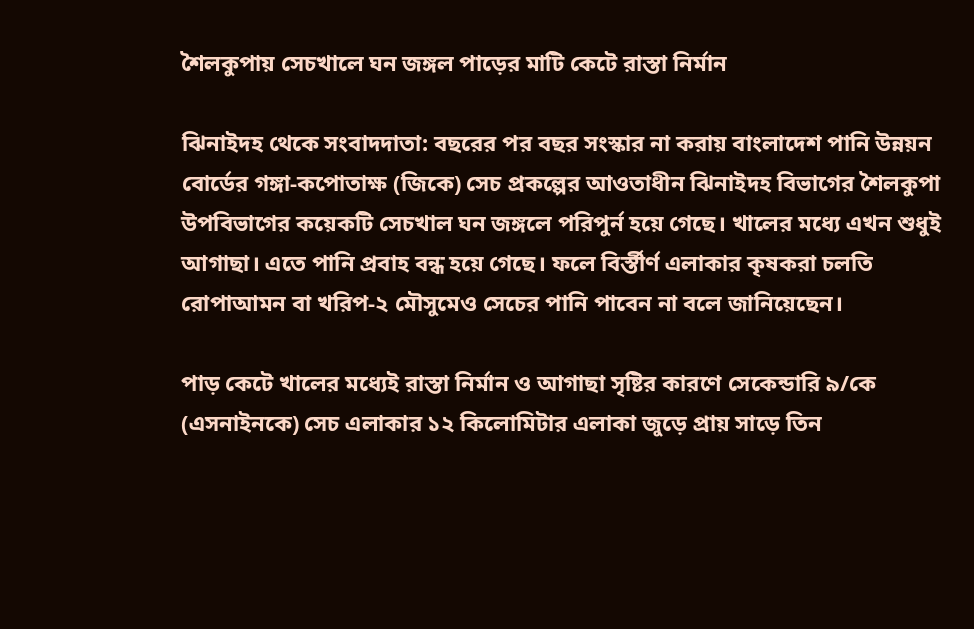শৈলকুপায় সেচখালে ঘন জঙ্গল পাড়ের মাটি কেটে রাস্তা নির্মান

ঝিনাইদহ থেকে সংবাদদাতা: বছরের পর বছর সংস্কার না করায় বাংলাদেশ পানি উন্নয়ন বোর্ডের গঙ্গা-কপোতাক্ষ (জিকে) সেচ প্রকল্পের আওতাধীন ঝিনাইদহ বিভাগের শৈলকুপা উপবিভাগের কয়েকটি সেচখাল ঘন জঙ্গলে পরিপুর্ন হয়ে গেছে। খালের মধ্যে এখন শুধুই আগাছা। এতে পানি প্রবাহ বন্ধ হয়ে গেছে। ফলে বির্স্তীর্ণ এলাকার কৃষকরা চলতি রোপাআমন বা খরিপ-২ মৌসুমেও সেচের পানি পাবেন না বলে জানিয়েছেন।

পাড় কেটে খালের মধ্যেই রাস্তা নির্মান ও আগাছা সৃষ্টির কারণে সেকেন্ডারি ৯/কে (এসনাইনকে) সেচ এলাকার ১২ কিলোমিটার এলাকা জুড়ে প্রায় সাড়ে তিন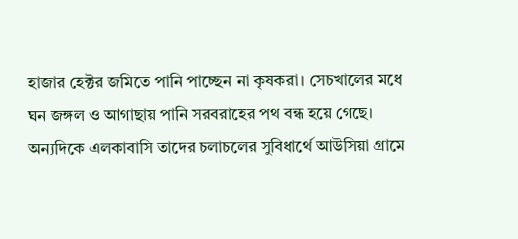হাজার হেক্টর জমিতে পানি পাচ্ছেন না কৃষকরা। সেচখালের মধে ঘন জঙ্গল ও আগাছায় পানি সরবরাহের পথ বন্ধ হয়ে গেছে। অন্যদিকে এলকাবাসি তাদের চলাচলের সুবিধার্থে আউসিয়া গ্রামে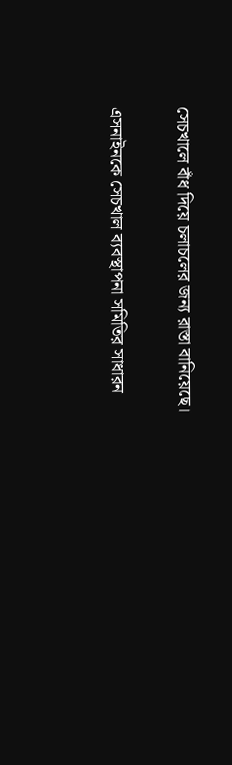সেচখালে বাঁধ দিয়ে চলাচলের জন্য রাস্তা বানিয়েছে।

এসনাইনকে সেচখাল ব্যবস্থাপনা সমিতির সাধারন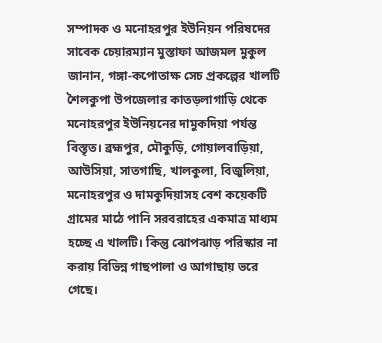সম্পাদক ও মনোহরপুর ইউনিয়ন পরিষদের সাবেক চেয়ারম্যান মুস্তাফা আজমল মুকুল জানান, গঙ্গা-কপোতাক্ষ সেচ প্রকল্পের খালটি শৈলকুপা উপজেলার কাতড়লাগাড়ি থেকে মনোহরপুর ইউনিয়নের দামুকদিয়া পর্যন্ত বিস্তৃত। ব্রহ্মপুর, মৌকুড়ি, গোয়ালবাড়িয়া, আউসিয়া, সাতগাছি, খালকুলা, বিজুলিয়া, মনোহরপুর ও দামকুদিয়াসহ বেশ কয়েকটি গ্রামের মাঠে পানি সরবরাহের একমাত্র মাধ্যম হচ্ছে এ খালটি। কিন্তু ঝোপঝাড় পরিস্কার না করায় বিভিন্ন গাছপালা ও আগাছায় ভরে গেছে।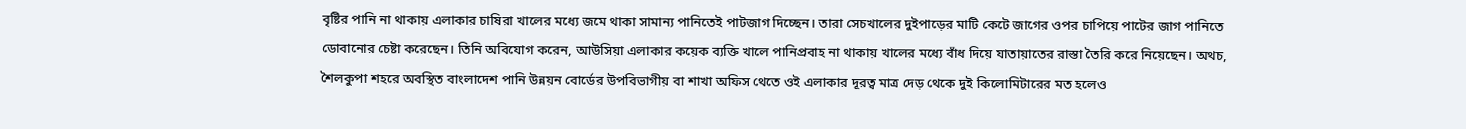বৃষ্টির পানি না থাকায় এলাকার চাষিরা খালের মধ্যে জমে থাকা সামান্য পানিতেই পাটজাগ দিচ্ছেন। তারা সেচখালের দুইপাড়ের মাটি কেটে জাগের ওপর চাপিয়ে পাটের জাগ পানিতে ডোবানোর চেষ্টা করেছেন। তিনি অবিযোগ করেন, আউসিয়া এলাকার কয়েক ব্যক্তি খালে পানিপ্রবাহ না থাকায় খালের মধ্যে বাঁধ দিয়ে যাতায়াতের রাস্তা তৈরি করে নিয়েছেন। অথচ, শৈলকুপা শহরে অবস্থিত বাংলাদেশ পানি উন্নয়ন বোর্ডের উপবিভাগীয় বা শাখা অফিস থেতে ওই এলাকার দূরত্ব মাত্র দেড় থেকে দুই কিলোমিটারের মত হলেও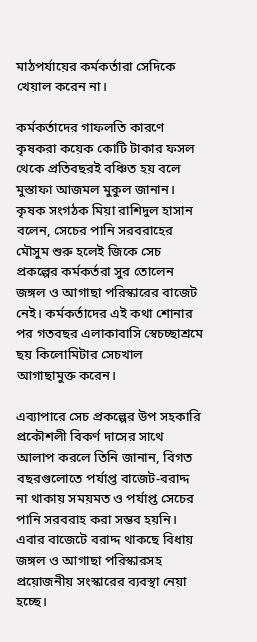মাঠপর্যায়ের কর্মকর্তারা সেদিকে খেয়াল করেন না।

কর্মকর্তাদের গাফলতি কারণে কৃষকরা কয়েক কোটি টাকার ফসল থেকে প্রতিবছরই বঞ্চিত হয় বলে মুস্তাফা আজমল মুকুল জানান। কৃষক সংগঠক মিয়া রাশিদুল হাসান বলেন, সেচের পানি সরবরাহের মৌসুম শুরু হলেই জিকে সেচ প্রকল্পের কর্মকর্তরা সুর তোলেন জঙ্গল ও আগাছা পরিস্কারের বাজেট নেই। কর্মকর্তাদের এই কথা শোনার পর গতবছর এলাকাবাসি স্বেচচ্ছাশ্রমে ছয় কিলোমিটার সেচখাল আগাছামুক্ত করেন।

এব্যাপারে সেচ প্রকল্পের উপ সহকারি প্রকৌশলী বিকর্ণ দাসের সাথে আলাপ করলে তিনি জানান, বিগত বছরগুলোতে পর্যাপ্ত বাজেট-বরাদ্দ না থাকায় সময়মত ও পর্যাপ্ত সেচের পানি সরবরাহ করা সম্ভব হয়নি। এবার বাজেটে বরাদ্দ থাকছে বিধায় জঙ্গল ও আগাছা পরিস্কারসহ প্রয়োজনীয় সংস্কারের ব্যবস্থা নেয়া হচ্ছে।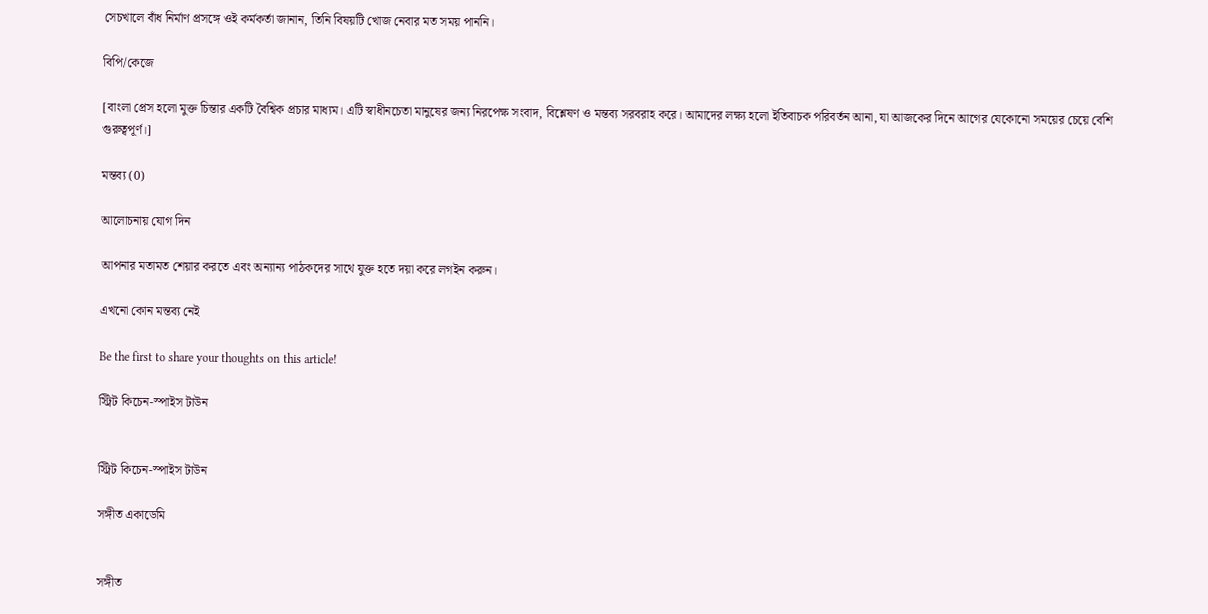সেচখালে বাঁধ নির্মাণ প্রসঙ্গে ওই কর্মকর্তা জানান, তিনি বিষয়টি খোজ নেবার মত সময় পাননি।

বিপি/কেজে

[বাংলা প্রেস হলো মুক্ত চিন্তার একটি বৈশ্বিক প্রচার মাধ্যম। এটি স্বাধীনচেতা মানুষের জন্য নিরপেক্ষ সংবাদ, বিশ্লেষণ ও মন্তব্য সরবরাহ করে। আমাদের লক্ষ্য হলো ইতিবাচক পরিবর্তন আনা, যা আজকের দিনে আগের যেকোনো সময়ের চেয়ে বেশি গুরুত্বপূর্ণ।]

মন্তব্য (0)

আলোচনায় যোগ দিন

আপনার মতামত শেয়ার করতে এবং অন্যান্য পাঠকদের সাথে যুক্ত হতে দয়া করে লগইন করুন।

এখনো কোন মন্তব্য নেই

Be the first to share your thoughts on this article!

স্ট্রিট কিচেন-স্পাইস টাউন


স্ট্রিট কিচেন-স্পাইস টাউন

সঙ্গীত একাডেমি


সঙ্গীত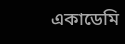একাডেমি